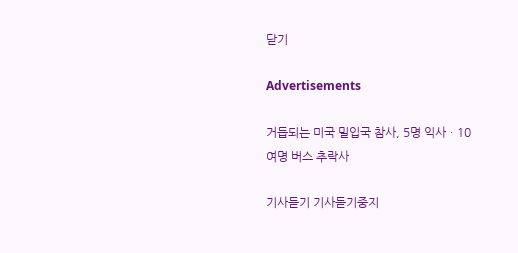닫기

Advertisements

거듭되는 미국 밀입국 참사, 5명 익사ㆍ10여명 버스 추락사

기사듣기 기사듣기중지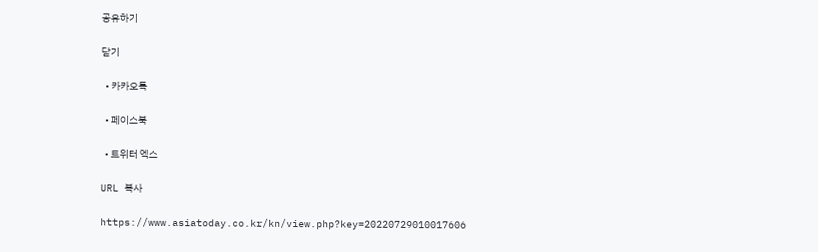공유하기

닫기

  • 카카오톡

  • 페이스북

  • 트위터 엑스

URL 복사

https://www.asiatoday.co.kr/kn/view.php?key=20220729010017606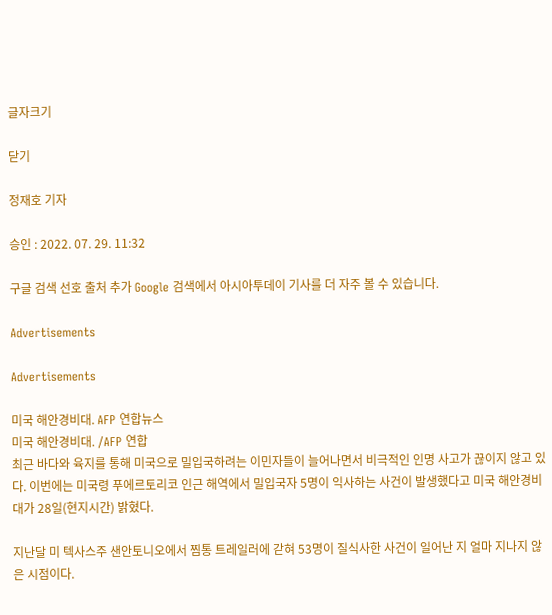글자크기

닫기

정재호 기자

승인 : 2022. 07. 29. 11:32

구글 검색 선호 출처 추가 Google 검색에서 아시아투데이 기사를 더 자주 볼 수 있습니다.

Advertisements

Advertisements

미국 해안경비대. AFP 연합뉴스
미국 해안경비대. /AFP 연합
최근 바다와 육지를 통해 미국으로 밀입국하려는 이민자들이 늘어나면서 비극적인 인명 사고가 끊이지 않고 있다. 이번에는 미국령 푸에르토리코 인근 해역에서 밀입국자 5명이 익사하는 사건이 발생했다고 미국 해안경비대가 28일(현지시간) 밝혔다.

지난달 미 텍사스주 샌안토니오에서 찜통 트레일러에 갇혀 53명이 질식사한 사건이 일어난 지 얼마 지나지 않은 시점이다.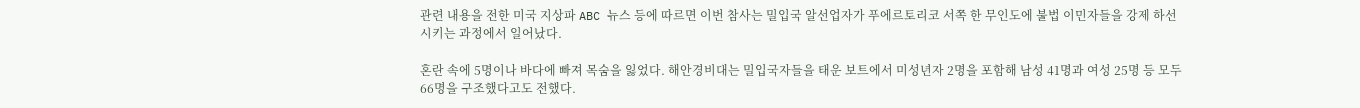관련 내용을 전한 미국 지상파 ABC 뉴스 등에 따르면 이번 참사는 밀입국 알선업자가 푸에르토리코 서쪽 한 무인도에 불법 이민자들을 강제 하선시키는 과정에서 일어났다.

혼란 속에 5명이나 바다에 빠져 목숨을 잃었다. 해안경비대는 밀입국자들을 태운 보트에서 미성년자 2명을 포함해 남성 41명과 여성 25명 등 모두 66명을 구조했다고도 전했다.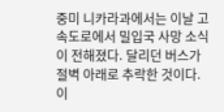중미 니카라과에서는 이날 고속도로에서 밀입국 사망 소식이 전해졌다. 달리던 버스가 절벽 아래로 추락한 것이다. 이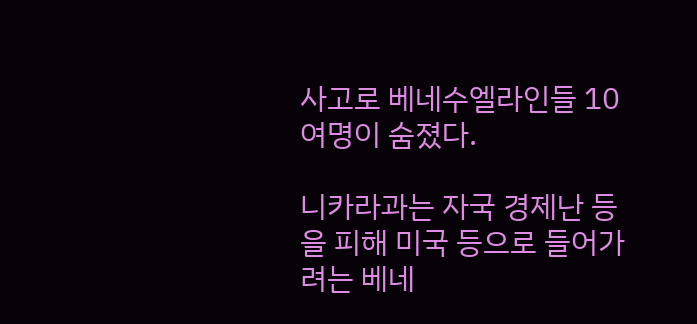사고로 베네수엘라인들 10여명이 숨졌다.

니카라과는 자국 경제난 등을 피해 미국 등으로 들어가려는 베네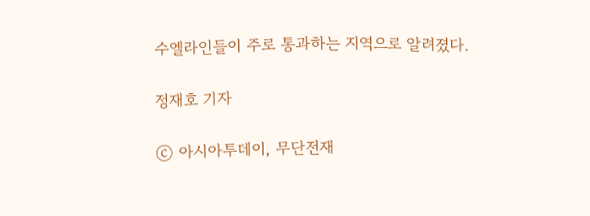수엘라인들이 주로 통과하는 지역으로 알려졌다.

정재호 기자

ⓒ 아시아투데이, 무단전재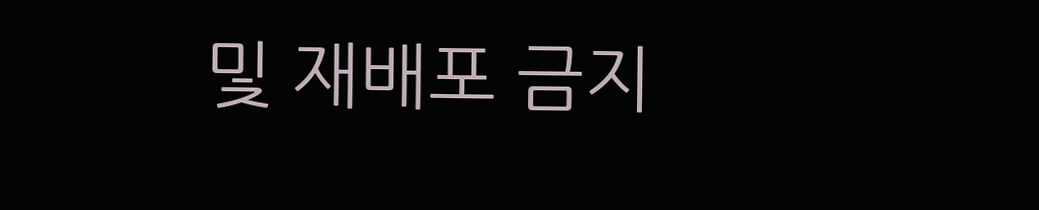및 재배포 금지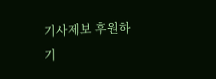기사제보 후원하기